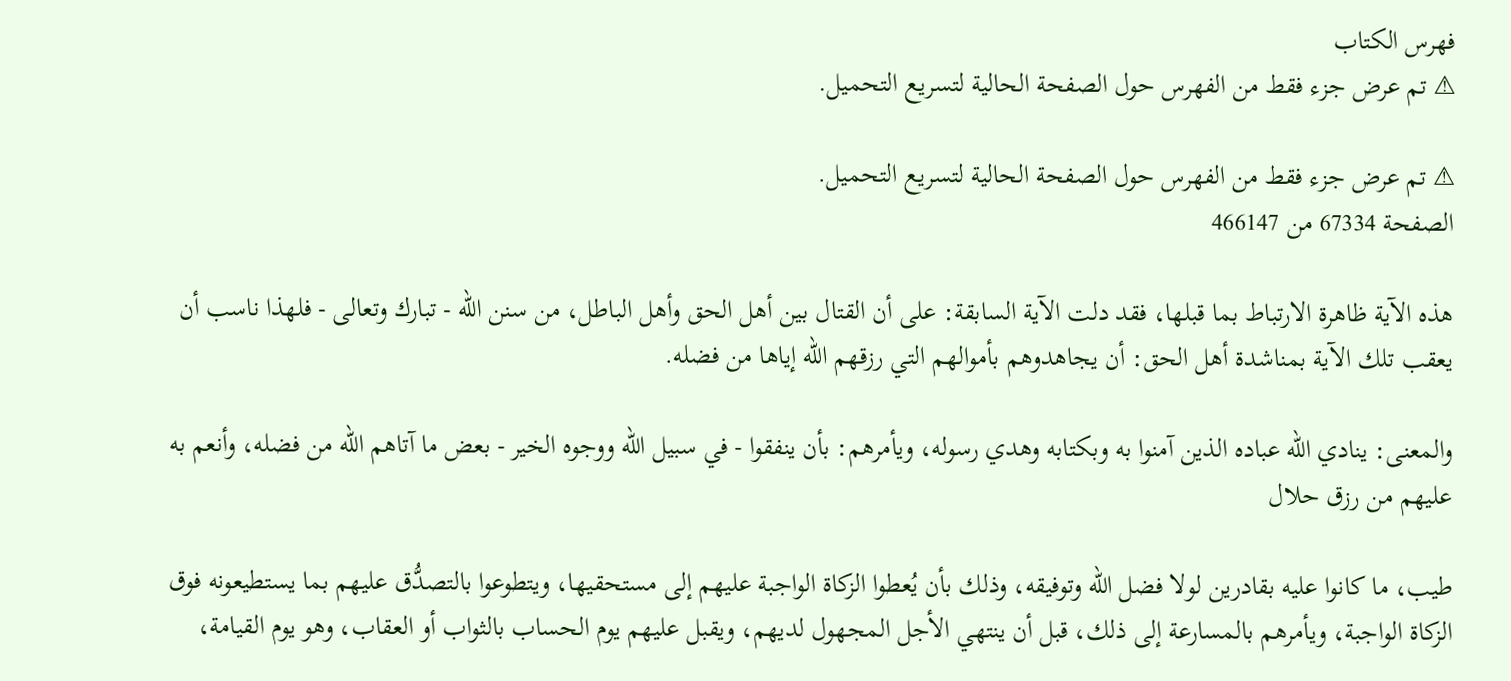فهرس الكتاب
⚠ تم عرض جزء فقط من الفهرس حول الصفحة الحالية لتسريع التحميل.

⚠ تم عرض جزء فقط من الفهرس حول الصفحة الحالية لتسريع التحميل.
الصفحة 67334 من 466147

هذه الآية ظاهرة الارتباط بما قبلها، فقد دلت الآية السابقة: على أن القتال بين أهل الحق وأهل الباطل، من سنن الله - تبارك وتعالى - فلهذا ناسب أن يعقب تلك الآية بمناشدة أهل الحق: أن يجاهدوهم بأموالهم التي رزقهم الله إياها من فضله.

والمعنى: ينادي الله عباده الذين آمنوا به وبكتابه وهدي رسوله، ويأمرهم: بأن ينفقوا - في سبيل الله ووجوه الخير - بعض ما آتاهم الله من فضله، وأنعم به عليهم من رزق حلال

طيب، ما كانوا عليه بقادرين لولا فضل الله وتوفيقه، وذلك بأن يُعطوا الزكاة الواجبة عليهم إلى مستحقيها، ويتطوعوا بالتصدُّق عليهم بما يستطيعونه فوق الزكاة الواجبة، ويأمرهم بالمسارعة إلى ذلك، قبل أن ينتهي الأجل المجهول لديهم، ويقبل عليهم يوم الحساب بالثواب أو العقاب، وهو يوم القيامة،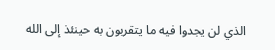الذي لن يجدوا فيه ما يتقربون به حينئذ إلى الله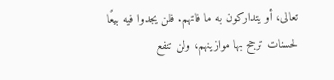تعالى، أو يتداركون به ما فاتهم. فلن يجدوا فيه بيعًا لحسنات ترجح بها موازينهم، ولن تنفع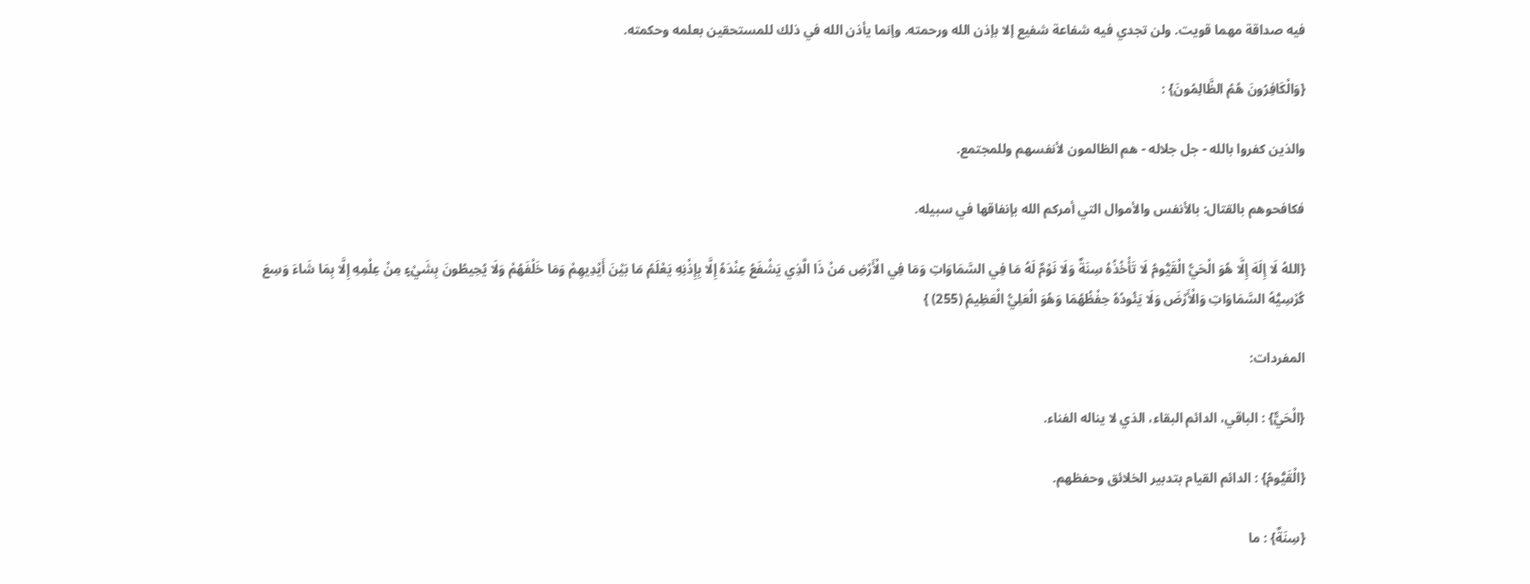فيه صداقة مهما قويت. ولن تجدي فيه شفاعة شفيع إلا بإذن الله ورحمته. وإنما يأذن الله في ذلك للمستحقين بعلمه وحكمته.

{وَالْكَافِرُونَ هُمُ الظَّالِمُونَ} :

والذين كفروا بالله - جل جلاله - هم الظالمون لأنفسهم وللمجتمع.

فكافحوهم بالقتال: بالأنفس والأموال التي أمركم الله بإنفاقها في سبيله.

{اللهُ لَا إِلَهَ إِلَّا هُوَ الْحَيُّ الْقَيُّومُ لَا تَأْخُذُهُ سِنَةٌ وَلَا نَوْمٌ لَهُ مَا فِي السَّمَاوَاتِ وَمَا فِي الْأَرْضِ مَنْ ذَا الَّذِي يَشْفَعُ عِنْدَهُ إِلَّا بِإِذْنِهِ يَعْلَمُ مَا بَيْنَ أَيْدِيهِمْ وَمَا خَلْفَهُمْ وَلَا يُحِيطُونَ بِشَيْءٍ مِنْ عِلْمِهِ إِلَّا بِمَا شَاءَ وَسِعَ كُرْسِيُّهُ السَّمَاوَاتِ وَالْأَرْضَ وَلَا يَئُودُهُ حِفْظُهُمَا وَهُوَ الْعَلِيُّ الْعَظِيمُ (255) }

المفردات:

{الْحَيٌّ} : الباقي، الدائم البقاء، الذي لا يناله الفناء.

{الْقَيُّومُ} : الدائم القيام بتدبير الخلائق وحفظهم.

{سِنَةٌ} : ما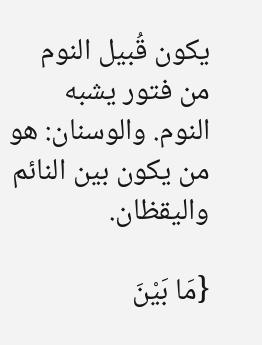يكون قُبيل النوم من فتور يشبه النوم. والوسنان: هو من يكون بين النائم واليقظان.

{مَا بَيْنَ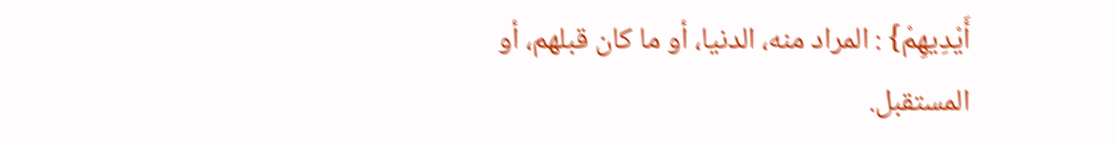أَيْدِيهِمْ} : المراد منه، الدنيا، أو ما كان قبلهم، أو المستقبل.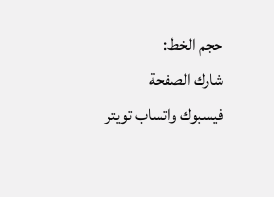حجم الخط:
شارك الصفحة
فيسبوك واتساب تويتر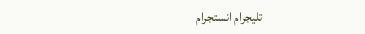تليجرام انستجرام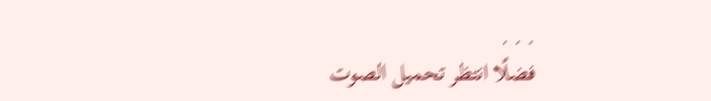. . .
فضلًا انتظر تحميل الصوت